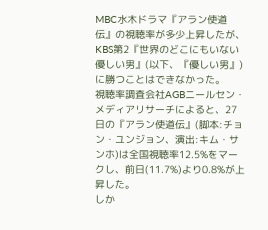MBC水木ドラマ『アラン使道伝』の視聴率が多少上昇したが、KBS第2『世界のどこにもいない優しい男』(以下、『優しい男』)に勝つことはできなかった。
視聴率調査会社AGBニールセン・メディアリサーチによると、27日の『アラン使道伝』(脚本:チョン・ユンジョン、演出:キム・サンホ)は全国視聴率12.5%をマークし、前日(11.7%)より0.8%が上昇した。
しか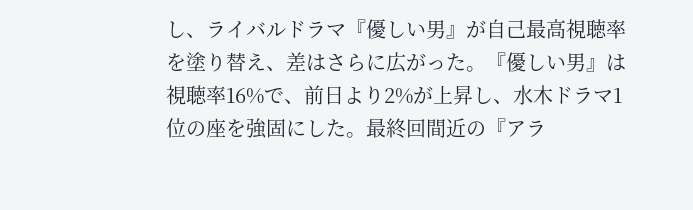し、ライバルドラマ『優しい男』が自己最高視聴率を塗り替え、差はさらに広がった。『優しい男』は視聴率16%で、前日より2%が上昇し、水木ドラマ1位の座を強固にした。最終回間近の『アラ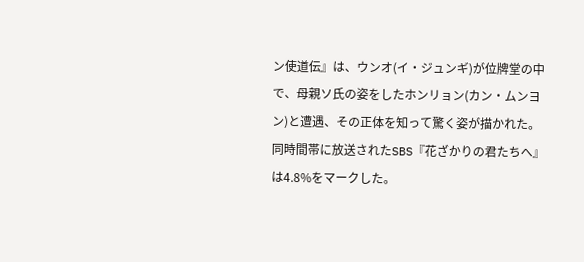ン使道伝』は、ウンオ(イ・ジュンギ)が位牌堂の中で、母親ソ氏の姿をしたホンリョン(カン・ムンヨン)と遭遇、その正体を知って驚く姿が描かれた。
同時間帯に放送されたSBS『花ざかりの君たちへ』は4.8%をマークした。